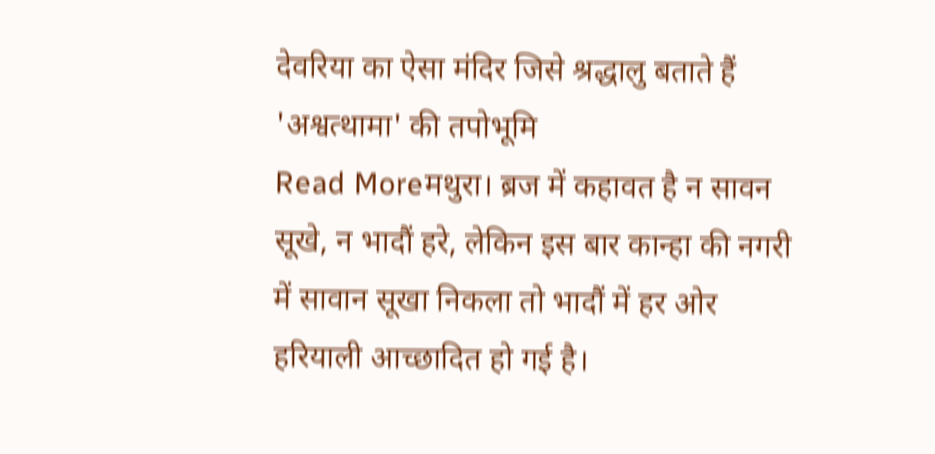देवरिया का ऐसा मंदिर जिसे श्रद्धालु बताते हैं 'अश्वत्थामा' की तपोभूमि
Read Moreमथुरा। ब्रज में कहावत है न सावन सूखे, न भादौं हरे, लेकिन इस बार कान्हा की नगरी में सावान सूखा निकला तो भादौं में हर ओर हरियाली आच्छादित हो गई है।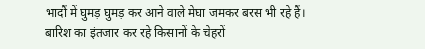भादौं में घुमड़ घुमड़ कर आने वाले मेघा जमकर बरस भी रहे हैं।
बारिश का इंतजार कर रहे किसानों के चेहरों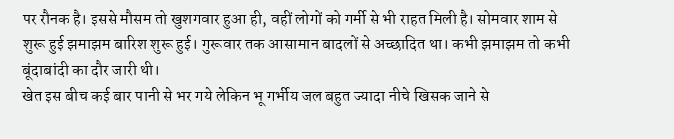पर रौनक है। इससे मौसम तो खुशगवार हुआ ही, वहीं लोगों को गर्मी से भी राहत मिली है। सोमवार शाम से शुरू हुई झमाझम बारिश शुरू हुई। गुरूवार तक आसामान बादलों से अच्छादित था। कभी झमाझम तो कभी बूंदाबांदी का दौर जारी थी।
खेत इस बीच कई बार पानी से भर गये लेकिन भू गर्भीय जल बहुत ज्यादा नीचे खिसक जाने से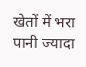खेतों में भरा पानी ज्यादा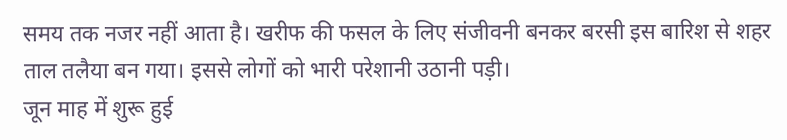समय तक नजर नहीं आता है। खरीफ की फसल के लिए संजीवनी बनकर बरसी इस बारिश से शहर ताल तलैया बन गया। इससे लोगों को भारी परेशानी उठानी पड़ी।
जून माह में शुरू हुई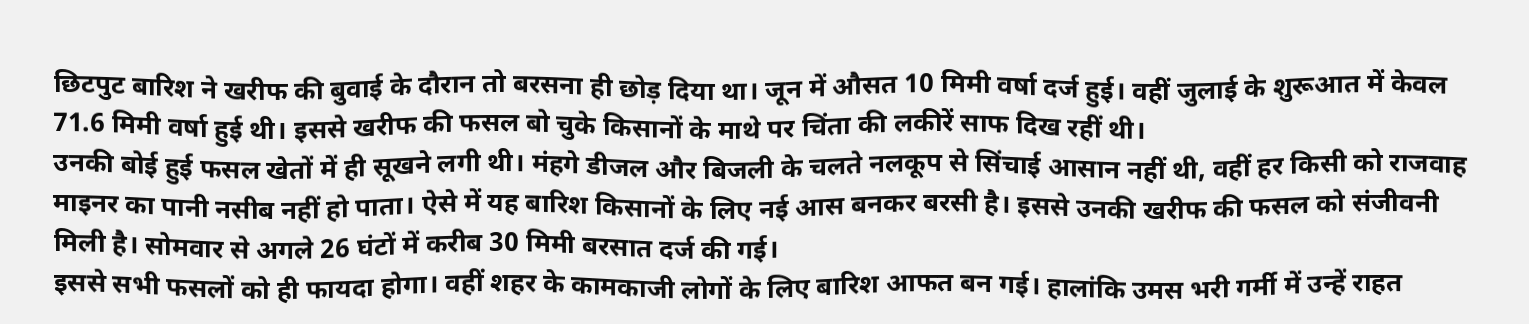छिटपुट बारिश ने खरीफ की बुवाई के दौरान तो बरसना ही छोड़ दिया था। जून में औसत 10 मिमी वर्षा दर्ज हुई। वहीं जुलाई के शुरूआत में केवल 71.6 मिमी वर्षा हुई थी। इससे खरीफ की फसल बो चुके किसानों के माथे पर चिंता की लकीरें साफ दिख रहीं थी।
उनकी बोई हुई फसल खेतों में ही सूखने लगी थी। मंहगे डीजल और बिजली के चलते नलकूप से सिंचाई आसान नहीं थी, वहीं हर किसी को राजवाह माइनर का पानी नसीब नहीं हो पाता। ऐसे में यह बारिश किसानों के लिए नई आस बनकर बरसी है। इससे उनकी खरीफ की फसल को संजीवनी मिली है। सोमवार से अगले 26 घंटों में करीब 30 मिमी बरसात दर्ज की गई।
इससे सभी फसलों को ही फायदा होगा। वहीं शहर के कामकाजी लोगों के लिए बारिश आफत बन गई। हालांकि उमस भरी गर्मी में उन्हें राहत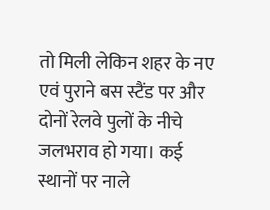तो मिली लेकिन शहर के नए एवं पुराने बस स्टैंड पर और दोनों रेलवे पुलों के नीचे जलभराव हो गया। कई स्थानों पर नाले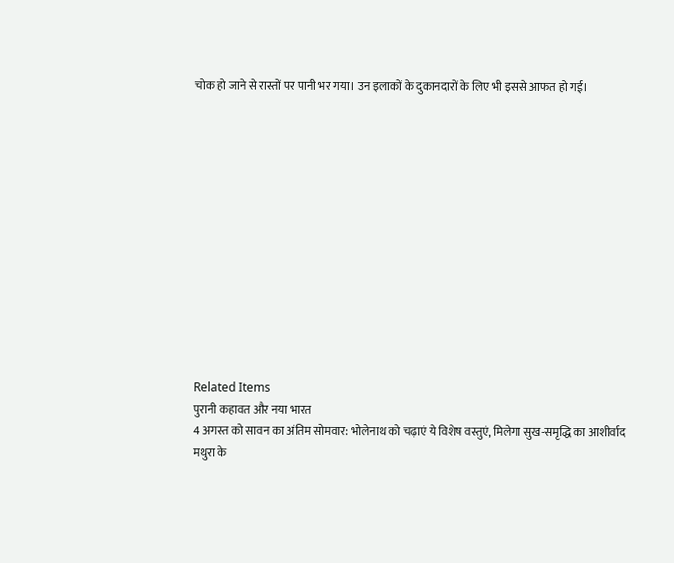चोक हो जाने से रास्तों पर पानी भर गया। उन इलाकों के दुकानदारों के लिए भी इससे आफत हो गई।













Related Items
पुरानी कहावत और नया भारत
4 अगस्त को सावन का अंतिम सोमवार: भोलेनाथ को चढ़ाएं ये विशेष वस्तुएं, मिलेगा सुख-समृद्धि का आशीर्वाद
मथुरा के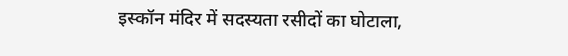इस्कॉन मंदिर में सदस्यता रसीदों का घोटाला,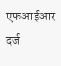एफआईआर दर्ज